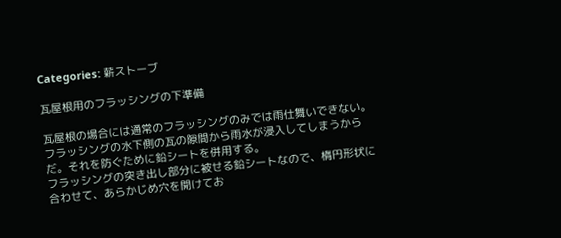Categories: 薪ストーブ

瓦屋根用のフラッシングの下準備

瓦屋根の場合には通常のフラッシングのみでは雨仕舞いできない。フラッシングの水下側の瓦の隙間から雨水が浸入してしまうからだ。それを防ぐために鉛シートを併用する。
フラッシングの突き出し部分に被せる鉛シートなので、楕円形状に合わせて、あらかじめ穴を開けてお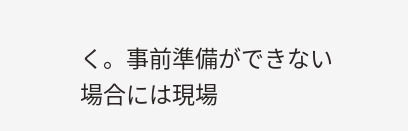く。事前準備ができない場合には現場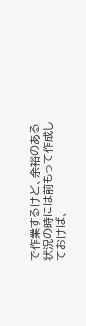で作業するけど、余裕のある状況の時には前もって作成しておけば、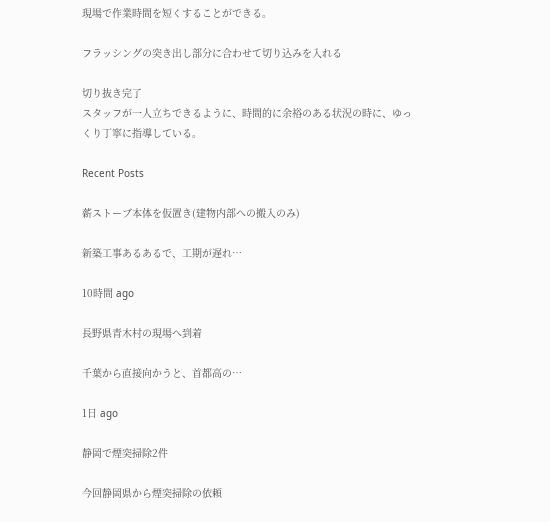現場で作業時間を短くすることができる。

フラッシングの突き出し部分に合わせて切り込みを入れる

切り抜き完了
スタッフが一人立ちできるように、時間的に余裕のある状況の時に、ゆっくり丁寧に指導している。

Recent Posts

薪ストーブ本体を仮置き(建物内部への搬入のみ)

新築工事あるあるで、工期が遅れ…

10時間 ago

長野県青木村の現場へ到着

千葉から直接向かうと、首都高の…

1日 ago

静岡で煙突掃除2件

今回静岡県から煙突掃除の依頼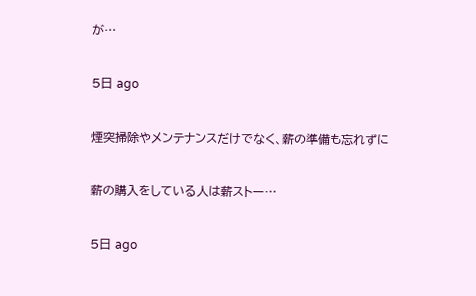が…

5日 ago

煙突掃除やメンテナンスだけでなく、薪の準備も忘れずに

薪の購入をしている人は薪ストー…

5日 ago